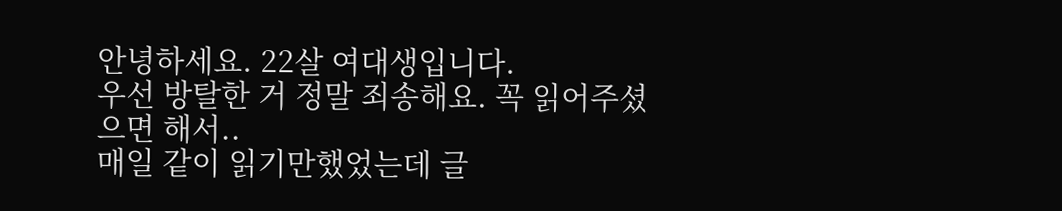안녕하세요. 22살 여대생입니다.
우선 방탈한 거 정말 죄송해요. 꼭 읽어주셨으면 해서..
매일 같이 읽기만했었는데 글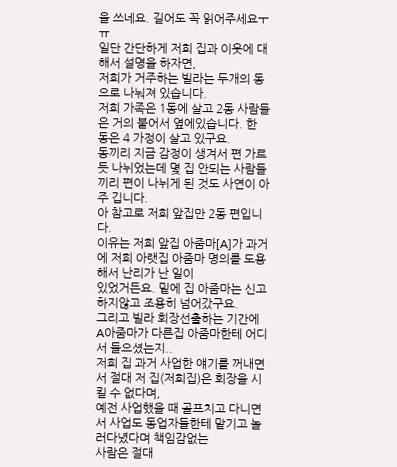을 쓰네요. 길어도 꼭 읽어주세요ㅜㅠ
일단 간단하게 저희 집과 이웃에 대해서 설명을 하자면,
저희가 거주하는 빌라는 두개의 동으로 나눠져 있습니다.
저희 가족은 1동에 살고 2동 사람들은 거의 붙어서 옆에있습니다. 한 동은 4 가정이 살고 있구요.
동끼리 지금 감정이 생겨서 편 가르듯 나뉘었는데 몇 집 안되는 사람들끼리 편이 나뉘게 된 것도 사연이 아주 깁니다.
아 참고로 저희 앞집만 2동 편입니다.
이유는 저희 앞집 아줌마[A]가 과거에 저희 아랫집 아줌마 명의를 도용해서 난리가 난 일이
있었거든요. 밑에 집 아줌마는 신고하지않고 조용히 넘어갔구요.
그리고 빌라 회장선출하는 기간에 A아줌마가 다른집 아줌마한테 어디서 들으셨는지..
저희 집 과거 사업한 얘기를 꺼내면서 절대 저 집(저희집)은 회장을 시킬 수 없다며,
예전 사업했을 때 골프치고 다니면서 사업도 동업자들한테 맡기고 놀러다녔다며 책임감없는
사람은 절대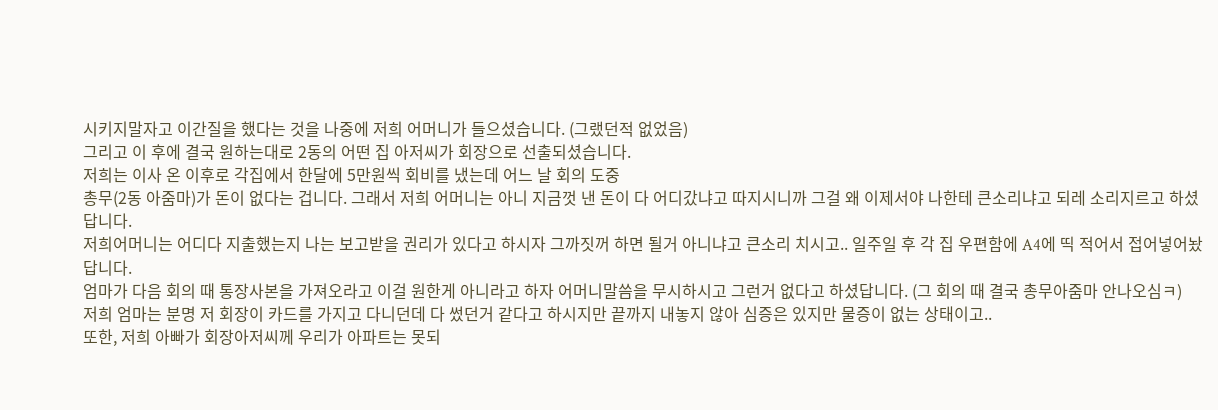시키지말자고 이간질을 했다는 것을 나중에 저희 어머니가 들으셨습니다. (그랬던적 없었음)
그리고 이 후에 결국 원하는대로 2동의 어떤 집 아저씨가 회장으로 선출되셨습니다.
저희는 이사 온 이후로 각집에서 한달에 5만원씩 회비를 냈는데 어느 날 회의 도중
총무(2동 아줌마)가 돈이 없다는 겁니다. 그래서 저희 어머니는 아니 지금껏 낸 돈이 다 어디갔냐고 따지시니까 그걸 왜 이제서야 나한테 큰소리냐고 되레 소리지르고 하셨답니다.
저희어머니는 어디다 지출했는지 나는 보고받을 권리가 있다고 하시자 그까짓꺼 하면 될거 아니냐고 큰소리 치시고.. 일주일 후 각 집 우편함에 A4에 띡 적어서 접어넣어놨답니다.
엄마가 다음 회의 때 통장사본을 가져오라고 이걸 원한게 아니라고 하자 어머니말씀을 무시하시고 그런거 없다고 하셨답니다. (그 회의 때 결국 총무아줌마 안나오심ㅋ)
저희 엄마는 분명 저 회장이 카드를 가지고 다니던데 다 썼던거 같다고 하시지만 끝까지 내놓지 않아 심증은 있지만 물증이 없는 상태이고..
또한, 저희 아빠가 회장아저씨께 우리가 아파트는 못되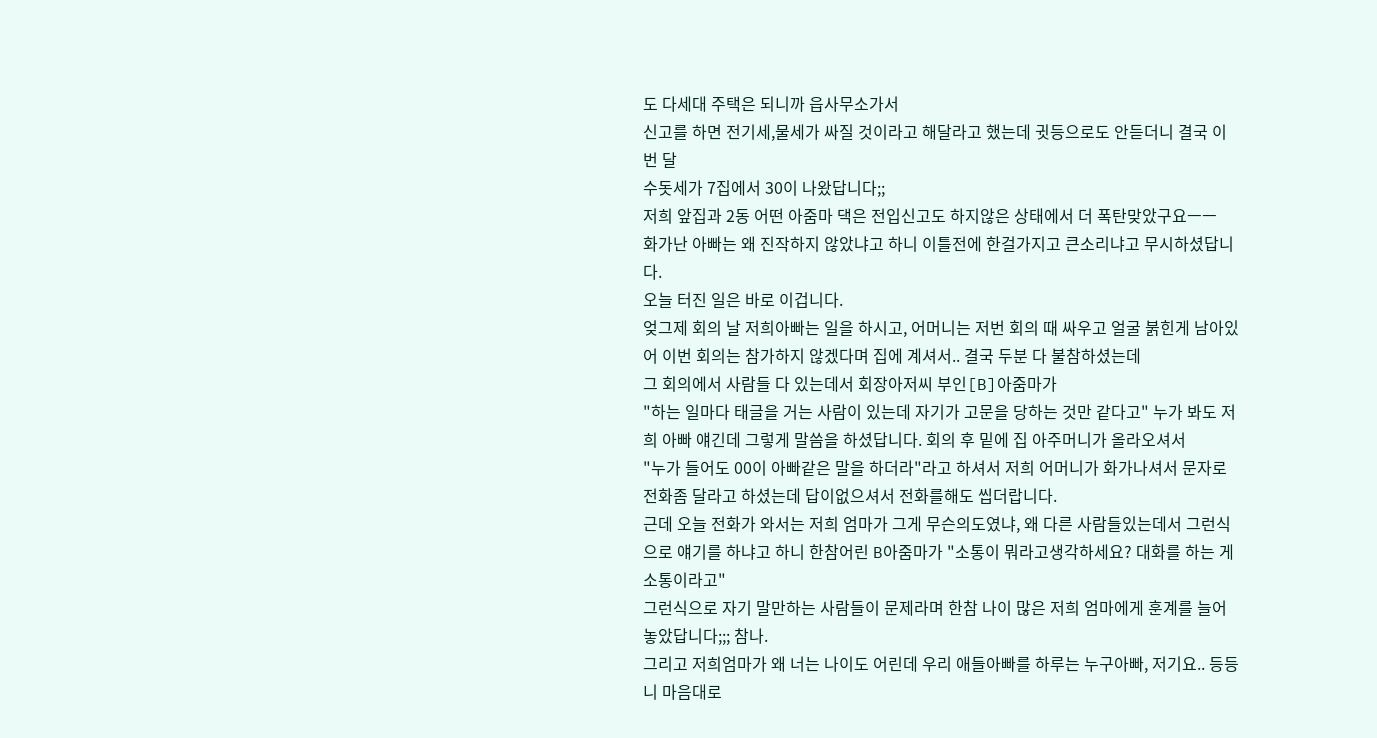도 다세대 주택은 되니까 읍사무소가서
신고를 하면 전기세,물세가 싸질 것이라고 해달라고 했는데 귓등으로도 안듣더니 결국 이번 달
수돗세가 7집에서 30이 나왔답니다;;
저희 앞집과 2동 어떤 아줌마 댁은 전입신고도 하지않은 상태에서 더 폭탄맞았구요ㅡㅡ
화가난 아빠는 왜 진작하지 않았냐고 하니 이틀전에 한걸가지고 큰소리냐고 무시하셨답니다.
오늘 터진 일은 바로 이겁니다.
엊그제 회의 날 저희아빠는 일을 하시고, 어머니는 저번 회의 때 싸우고 얼굴 붉힌게 남아있어 이번 회의는 참가하지 않겠다며 집에 계셔서.. 결국 두분 다 불참하셨는데
그 회의에서 사람들 다 있는데서 회장아저씨 부인[B]아줌마가
"하는 일마다 태글을 거는 사람이 있는데 자기가 고문을 당하는 것만 같다고" 누가 봐도 저희 아빠 얘긴데 그렇게 말씀을 하셨답니다. 회의 후 밑에 집 아주머니가 올라오셔서
"누가 들어도 00이 아빠같은 말을 하더라"라고 하셔서 저희 어머니가 화가나셔서 문자로 전화좀 달라고 하셨는데 답이없으셔서 전화를해도 씹더랍니다.
근데 오늘 전화가 와서는 저희 엄마가 그게 무슨의도였냐, 왜 다른 사람들있는데서 그런식으로 얘기를 하냐고 하니 한참어린 B아줌마가 "소통이 뭐라고생각하세요? 대화를 하는 게 소통이라고"
그런식으로 자기 말만하는 사람들이 문제라며 한참 나이 많은 저희 엄마에게 훈계를 늘어놓았답니다;;; 참나.
그리고 저희엄마가 왜 너는 나이도 어린데 우리 애들아빠를 하루는 누구아빠, 저기요.. 등등
니 마음대로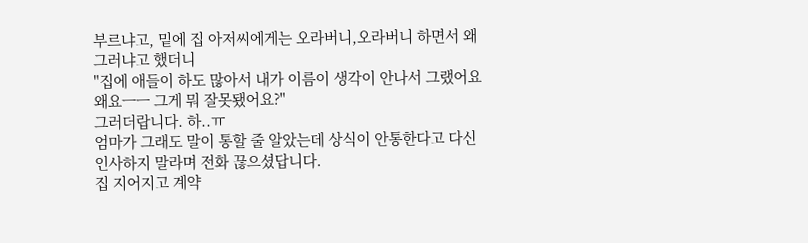부르냐고, 밑에 집 아저씨에게는 오라버니,오라버니 하면서 왜그러냐고 했더니
"집에 애들이 하도 많아서 내가 이름이 생각이 안나서 그랬어요 왜요ㅡㅡ 그게 뭐 잘못됐어요?"
그러더랍니다. 하..ㅠ
엄마가 그래도 말이 통할 줄 알았는데 상식이 안통한다고 다신 인사하지 말라며 전화 끊으셨답니다.
집 지어지고 계약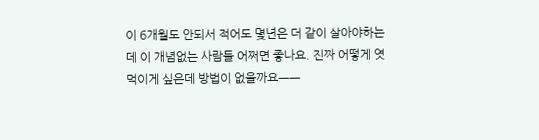이 6개월도 안되서 적어도 몇년은 더 같이 살아야하는데 이 개념없는 사람들 어쩌면 좋나요. 진짜 어떻게 엿먹이게 싶은데 방법이 없을까요ㅡㅡ